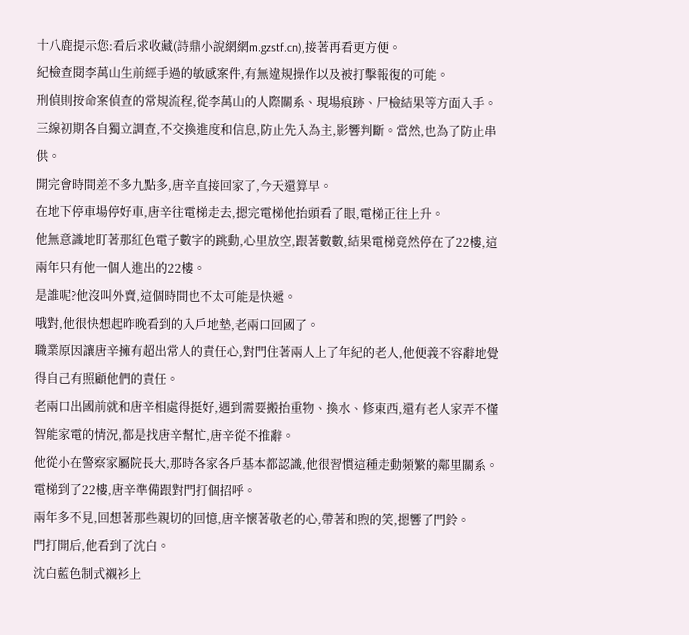十八鹿提示您:看后求收藏(詩鼎小說網網m.gzstf.cn),接著再看更方便。
紀檢查閱李萬山生前經手過的敏感案件,有無違規操作以及被打擊報復的可能。
刑偵則按命案偵查的常規流程,從李萬山的人際關系、現場痕跡、尸檢結果等方面入手。
三線初期各自獨立調查,不交換進度和信息,防止先入為主,影響判斷。當然,也為了防止串供。
開完會時間差不多九點多,唐辛直接回家了,今天還算早。
在地下停車場停好車,唐辛往電梯走去,摁完電梯他抬頭看了眼,電梯正往上升。
他無意識地盯著那紅色電子數字的跳動,心里放空,跟著數數,結果電梯竟然停在了22樓,這兩年只有他一個人進出的22樓。
是誰呢?他沒叫外賣,這個時間也不太可能是快遞。
哦對,他很快想起昨晚看到的入戶地墊,老兩口回國了。
職業原因讓唐辛擁有超出常人的責任心,對門住著兩人上了年紀的老人,他便義不容辭地覺得自己有照顧他們的責任。
老兩口出國前就和唐辛相處得挺好,遇到需要搬抬重物、換水、修東西,還有老人家弄不懂智能家電的情況,都是找唐辛幫忙,唐辛從不推辭。
他從小在警察家屬院長大,那時各家各戶基本都認識,他很習慣這種走動頻繁的鄰里關系。
電梯到了22樓,唐辛準備跟對門打個招呼。
兩年多不見,回想著那些親切的回憶,唐辛懷著敬老的心,帶著和煦的笑,摁響了門鈴。
門打開后,他看到了沈白。
沈白藍色制式襯衫上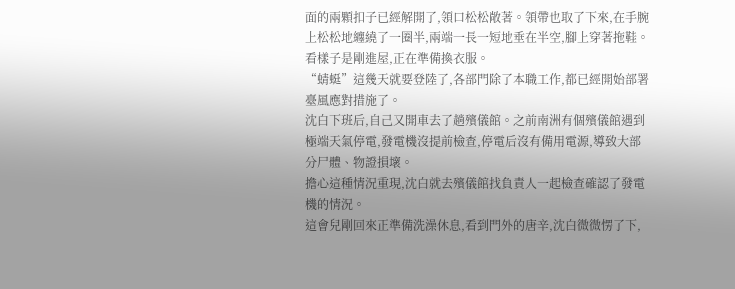面的兩顆扣子已經解開了,領口松松敞著。領帶也取了下來,在手腕上松松地纏繞了一圈半,兩端一長一短地垂在半空,腳上穿著拖鞋。
看樣子是剛進屋,正在準備換衣服。
“蜻蜓”這幾天就要登陸了,各部門除了本職工作,都已經開始部署臺風應對措施了。
沈白下班后,自己又開車去了趟殯儀館。之前南洲有個殯儀館遇到極端天氣停電,發電機沒提前檢查,停電后沒有備用電源,導致大部分尸體、物證損壞。
擔心這種情況重現,沈白就去殯儀館找負責人一起檢查確認了發電機的情況。
這會兒剛回來正準備洗澡休息,看到門外的唐辛,沈白微微愣了下,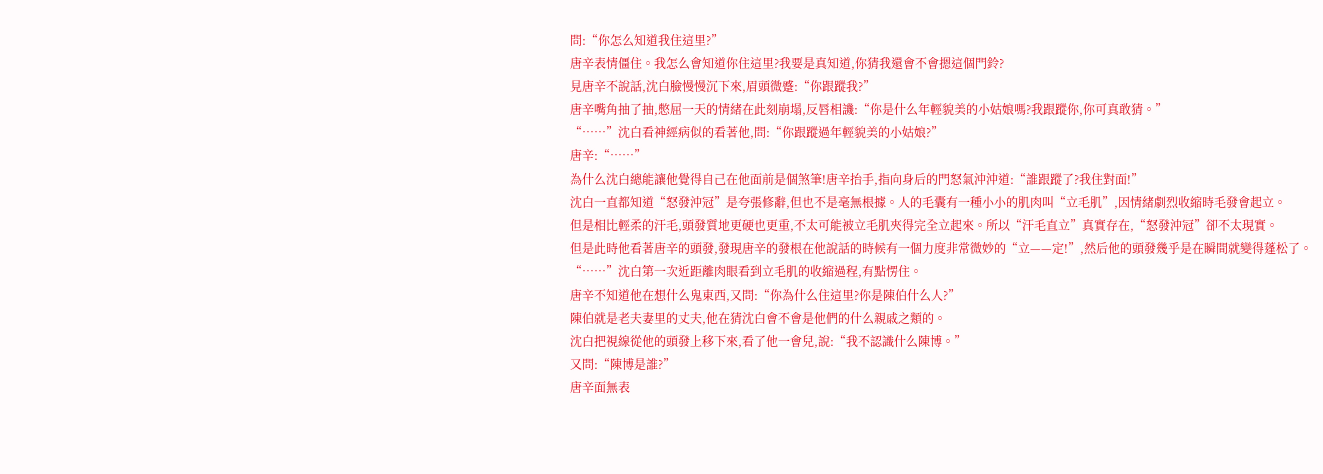問:“你怎么知道我住這里?”
唐辛表情僵住。我怎么會知道你住這里?我要是真知道,你猜我還會不會摁這個門鈴?
見唐辛不說話,沈白臉慢慢沉下來,眉頭微蹙:“你跟蹤我?”
唐辛嘴角抽了抽,憋屈一天的情緒在此刻崩塌,反唇相譏:“你是什么年輕貌美的小姑娘嗎?我跟蹤你,你可真敢猜。”
“……”沈白看神經病似的看著他,問:“你跟蹤過年輕貌美的小姑娘?”
唐辛:“……”
為什么沈白總能讓他覺得自己在他面前是個煞筆!唐辛抬手,指向身后的門怒氣沖沖道:“誰跟蹤了?我住對面!”
沈白一直都知道“怒發沖冠”是夸張修辭,但也不是毫無根據。人的毛囊有一種小小的肌肉叫“立毛肌”,因情緒劇烈收縮時毛發會起立。
但是相比輕柔的汗毛,頭發質地更硬也更重,不太可能被立毛肌夾得完全立起來。所以“汗毛直立”真實存在,“怒發沖冠”卻不太現實。
但是此時他看著唐辛的頭發,發現唐辛的發根在他說話的時候有一個力度非常微妙的“立——定!”,然后他的頭發幾乎是在瞬間就變得蓬松了。
“……”沈白第一次近距離肉眼看到立毛肌的收縮過程,有點愣住。
唐辛不知道他在想什么鬼東西,又問:“你為什么住這里?你是陳伯什么人?”
陳伯就是老夫妻里的丈夫,他在猜沈白會不會是他們的什么親戚之類的。
沈白把視線從他的頭發上移下來,看了他一會兒,說:“我不認識什么陳博。”
又問:“陳博是誰?”
唐辛面無表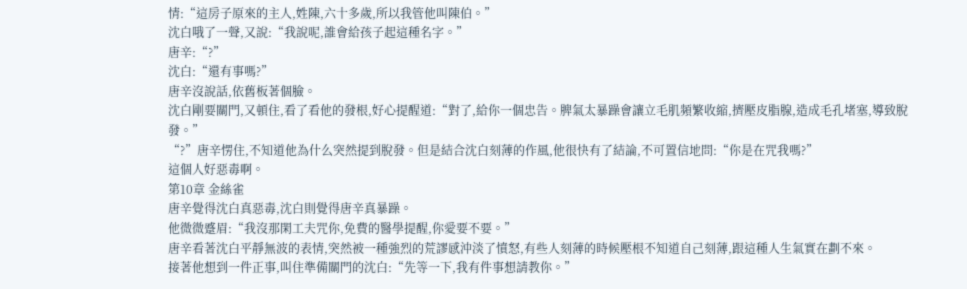情:“這房子原來的主人,姓陳,六十多歲,所以我管他叫陳伯。”
沈白哦了一聲,又說:“我說呢,誰會給孩子起這種名字。”
唐辛:“?”
沈白:“還有事嗎?”
唐辛沒說話,依舊板著個臉。
沈白剛要關門,又頓住,看了看他的發根,好心提醒道:“對了,給你一個忠告。脾氣太暴躁會讓立毛肌頻繁收縮,擠壓皮脂腺,造成毛孔堵塞,導致脫發。”
“?”唐辛愣住,不知道他為什么突然提到脫發。但是結合沈白刻薄的作風,他很快有了結論,不可置信地問:“你是在咒我嗎?”
這個人好惡毒啊。
第10章 金絲雀
唐辛覺得沈白真惡毒,沈白則覺得唐辛真暴躁。
他微微蹙眉:“我沒那閑工夫咒你,免費的醫學提醒,你愛要不要。”
唐辛看著沈白平靜無波的表情,突然被一種強烈的荒謬感沖淡了憤怒,有些人刻薄的時候壓根不知道自己刻薄,跟這種人生氣實在劃不來。
接著他想到一件正事,叫住準備關門的沈白:“先等一下,我有件事想請教你。”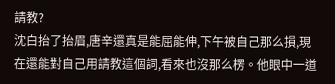請教?
沈白抬了抬眉,唐辛還真是能屈能伸,下午被自己那么損,現在還能對自己用請教這個詞,看來也沒那么楞。他眼中一道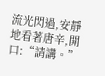流光閃過,安靜地看著唐辛,開口:“請講。”